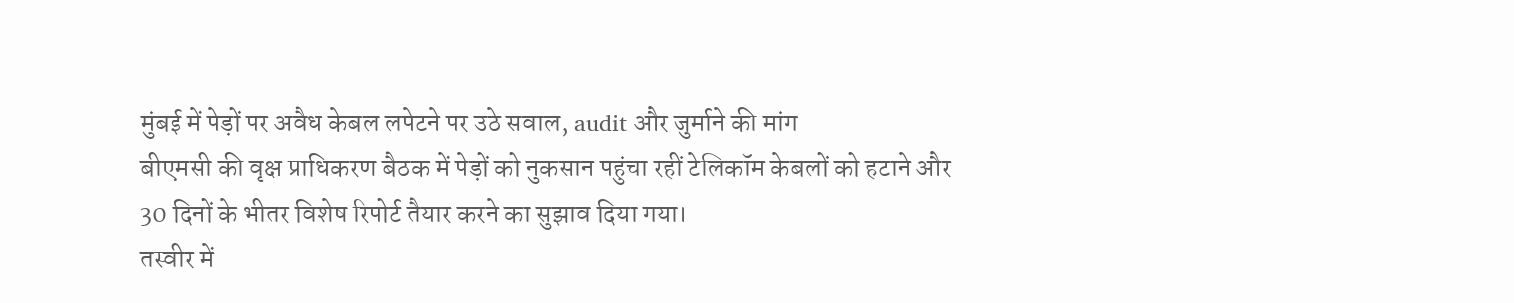मुंबई में पेड़ों पर अवैध केबल लपेटने पर उठे सवाल, audit और जुर्माने की मांग
बीएमसी की वृक्ष प्राधिकरण बैठक में पेड़ों को नुकसान पहुंचा रहीं टेलिकॉम केबलों को हटाने और 30 दिनों के भीतर विशेष रिपोर्ट तैयार करने का सुझाव दिया गया।
तस्वीर में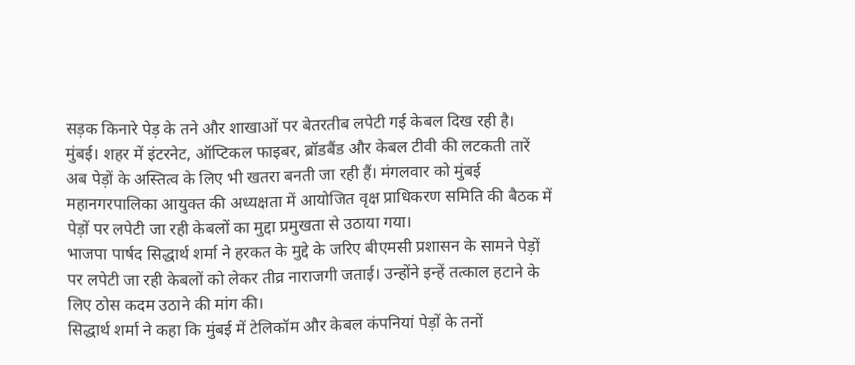सड़क किनारे पेड़ के तने और शाखाओं पर बेतरतीब लपेटी गई केबल दिख रही है।
मुंबई। शहर में इंटरनेट, ऑप्टिकल फाइबर, ब्रॉडबैंड और केबल टीवी की लटकती तारें अब पेड़ों के अस्तित्व के लिए भी खतरा बनती जा रही हैं। मंगलवार को मुंबई महानगरपालिका आयुक्त की अध्यक्षता में आयोजित वृक्ष प्राधिकरण समिति की बैठक में पेड़ों पर लपेटी जा रही केबलों का मुद्दा प्रमुखता से उठाया गया।
भाजपा पार्षद सिद्धार्थ शर्मा ने हरकत के मुद्दे के जरिए बीएमसी प्रशासन के सामने पेड़ों पर लपेटी जा रही केबलों को लेकर तीव्र नाराजगी जताई। उन्होंने इन्हें तत्काल हटाने के लिए ठोस कदम उठाने की मांग की।
सिद्धार्थ शर्मा ने कहा कि मुंबई में टेलिकॉम और केबल कंपनियां पेड़ों के तनों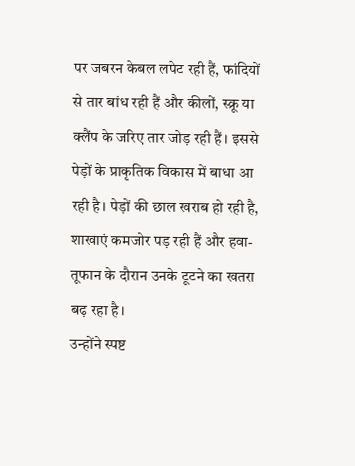पर जबरन केबल लपेट रही हैं, फांदियों से तार बांध रही हैं और कीलों, स्क्रू या क्लैंप के जरिए तार जोड़ रही हैं। इससे पेड़ों के प्राकृतिक विकास में बाधा आ रही है। पेड़ों की छाल खराब हो रही है, शाखाएं कमजोर पड़ रही हैं और हवा-तूफान के दौरान उनके टूटने का खतरा बढ़ रहा है।
उन्होंने स्पष्ट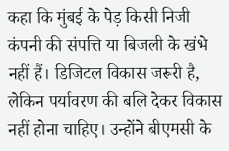कहा कि मुंबई के पेड़ किसी निजी कंपनी की संपत्ति या बिजली के खंभे नहीं हैं। डिजिटल विकास जरूरी है, लेकिन पर्यावरण की बलि देकर विकास नहीं होना चाहिए। उन्होंने बीएमसी के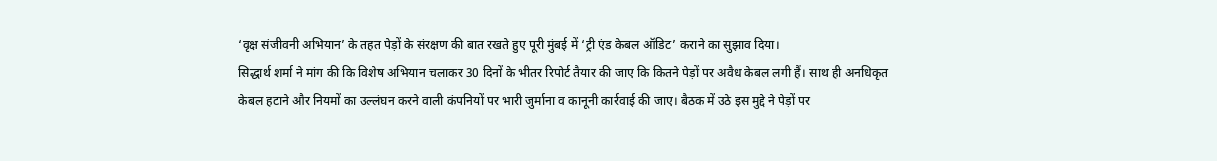‘वृक्ष संजीवनी अभियान’ के तहत पेड़ों के संरक्षण की बात रखते हुए पूरी मुंबई में ‘ट्री एंड केबल ऑडिट’ कराने का सुझाव दिया।
सिद्धार्थ शर्मा ने मांग की कि विशेष अभियान चलाकर 30 दिनों के भीतर रिपोर्ट तैयार की जाए कि कितने पेड़ों पर अवैध केबल लगी हैं। साथ ही अनधिकृत केबल हटाने और नियमों का उल्लंघन करने वाली कंपनियों पर भारी जुर्माना व कानूनी कार्रवाई की जाए। बैठक में उठे इस मुद्दे ने पेड़ों पर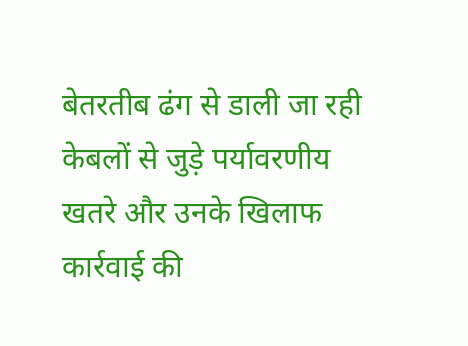बेतरतीब ढंग से डाली जा रही केबलों से जुड़े पर्यावरणीय खतरे और उनके खिलाफ कार्रवाई की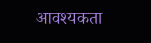आवश्यकता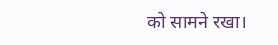को सामने रखा।